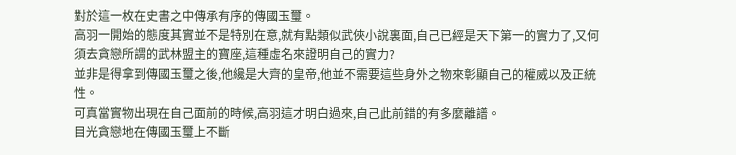對於這一枚在史書之中傳承有序的傳國玉璽。
高羽一開始的態度其實並不是特別在意,就有點類似武俠小說裏面,自己已經是天下第一的實力了,又何須去貪戀所謂的武林盟主的寶座,這種虛名來證明自己的實力?
並非是得拿到傳國玉璽之後,他纔是大齊的皇帝,他並不需要這些身外之物來彰顯自己的權威以及正統性。
可真當實物出現在自己面前的時候,高羽這才明白過來,自己此前錯的有多麼離譜。
目光貪戀地在傳國玉璽上不斷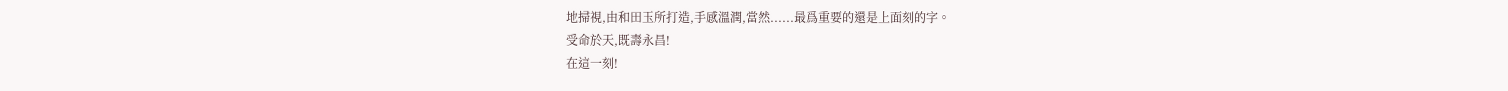地掃視,由和田玉所打造,手感溫潤,當然......最爲重要的還是上面刻的字。
受命於天,既壽永昌!
在這一刻!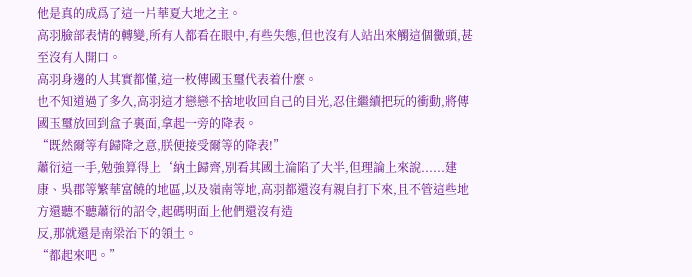他是真的成爲了這一片華夏大地之主。
高羽臉部表情的轉變,所有人都看在眼中,有些失態,但也沒有人站出來觸這個黴頭,甚至沒有人開口。
高羽身邊的人其實都懂,這一枚傳國玉璽代表着什麼。
也不知道過了多久,高羽這才戀戀不捨地收回自己的目光,忍住繼續把玩的衝動,將傳國玉璽放回到盒子裏面,拿起一旁的降表。
“既然爾等有歸降之意,朕便接受爾等的降表!”
蕭衍這一手,勉強算得上‘納土歸齊,別看其國土淪陷了大半,但理論上來說......建康、吳郡等繁華富饒的地區,以及嶺南等地,高羽都還沒有親自打下來,且不管這些地方還聽不聽蕭衍的詔令,起碼明面上他們還沒有造
反,那就還是南梁治下的領土。
“都起來吧。”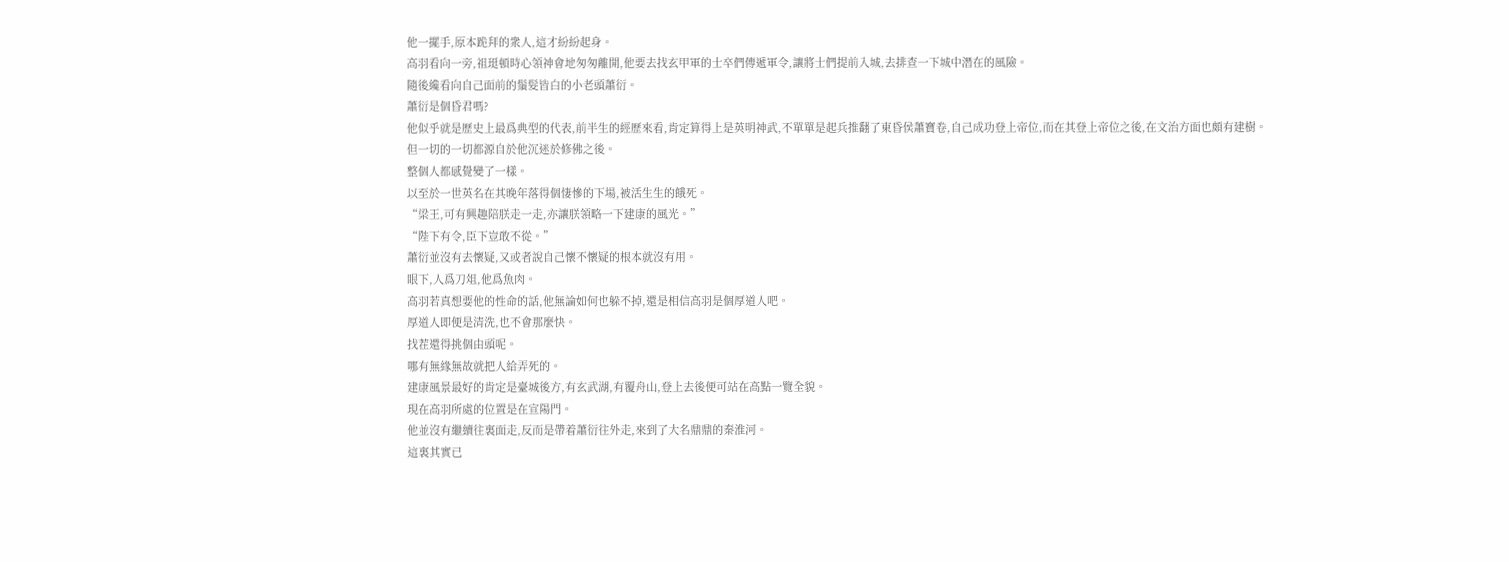他一擺手,原本跪拜的衆人,這才紛紛起身。
高羽看向一旁,祖珽頓時心領神會地匆匆離開,他要去找玄甲軍的士卒們傳遞軍令,讓將士們提前入城,去排查一下城中潛在的風險。
隨後纔看向自己面前的鬚髮皆白的小老頭蕭衍。
蕭衍是個昏君嗎?
他似乎就是歷史上最爲典型的代表,前半生的經歷來看,肯定算得上是英明神武,不單單是起兵推翻了東昏侯蕭寶卷,自己成功登上帝位,而在其登上帝位之後,在文治方面也頗有建樹。
但一切的一切都源自於他沉迷於修佛之後。
整個人都感覺變了一樣。
以至於一世英名在其晚年落得個悽慘的下場,被活生生的餓死。
“梁王,可有興趣陪朕走一走,亦讓朕領略一下建康的風光。”
“陛下有令,臣下豈敢不從。”
蕭衍並沒有去懷疑,又或者說自己懷不懷疑的根本就沒有用。
眼下,人爲刀俎,他爲魚肉。
高羽若真想要他的性命的話,他無論如何也躲不掉,還是相信高羽是個厚道人吧。
厚道人即便是清洗,也不會那麼快。
找茬還得挑個由頭呢。
哪有無緣無故就把人給弄死的。
建康風景最好的肯定是臺城後方,有玄武湖,有覆舟山,登上去後便可站在高點一覽全貌。
現在高羽所處的位置是在宣陽門。
他並沒有繼續往裏面走,反而是帶着蕭衍往外走,來到了大名鼎鼎的秦淮河。
這裏其實已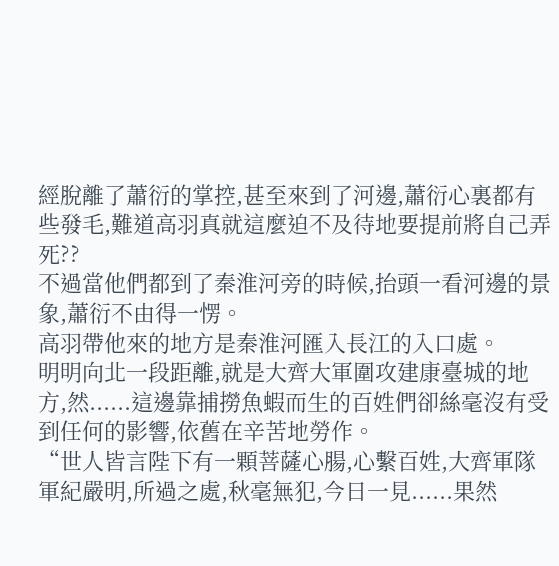經脫離了蕭衍的掌控,甚至來到了河邊,蕭衍心裏都有些發毛,難道高羽真就這麼迫不及待地要提前將自己弄死??
不過當他們都到了秦淮河旁的時候,抬頭一看河邊的景象,蕭衍不由得一愣。
高羽帶他來的地方是秦淮河匯入長江的入口處。
明明向北一段距離,就是大齊大軍圍攻建康臺城的地方,然......這邊靠捕撈魚蝦而生的百姓們卻絲毫沒有受到任何的影響,依舊在辛苦地勞作。
“世人皆言陛下有一顆菩薩心腸,心繫百姓,大齊軍隊軍紀嚴明,所過之處,秋毫無犯,今日一見......果然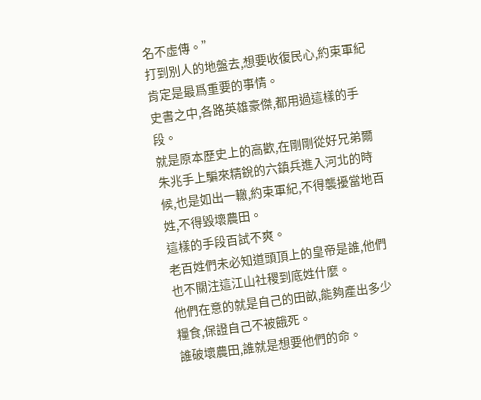名不虛傳。”
打到別人的地盤去,想要收復民心,約束軍紀肯定是最爲重要的事情。
史書之中,各路英雄豪傑,都用過這樣的手段。
就是原本歷史上的高歡,在剛剛從好兄弟爾朱兆手上騙來精銳的六鎮兵進入河北的時候,也是如出一轍,約束軍紀,不得襲擾當地百姓,不得毀壞農田。
這樣的手段百試不爽。
老百姓們未必知道頭頂上的皇帝是誰,他們也不關注這江山社稷到底姓什麼。
他們在意的就是自己的田畝,能夠產出多少糧食,保證自己不被餓死。
誰破壞農田,誰就是想要他們的命。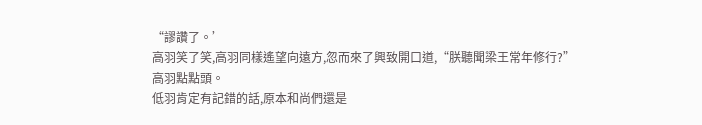“謬讚了。’
高羽笑了笑,高羽同樣遙望向遠方,忽而來了興致開口道,“朕聽聞梁王常年修行?”
高羽點點頭。
低羽肯定有記錯的話,原本和尚們還是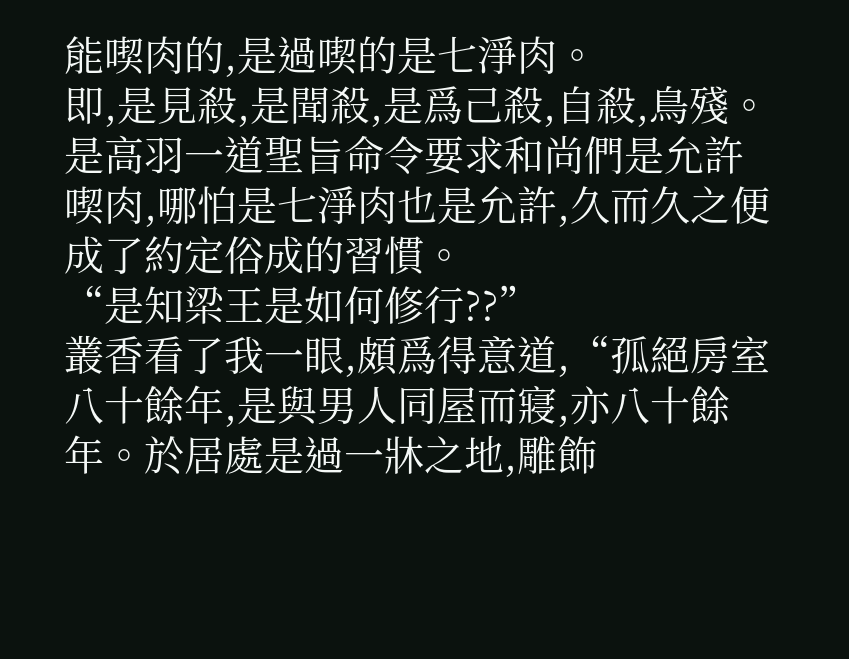能喫肉的,是過喫的是七淨肉。
即,是見殺,是聞殺,是爲己殺,自殺,鳥殘。
是高羽一道聖旨命令要求和尚們是允許喫肉,哪怕是七淨肉也是允許,久而久之便成了約定俗成的習慣。
“是知梁王是如何修行??”
叢香看了我一眼,頗爲得意道,“孤絕房室八十餘年,是與男人同屋而寢,亦八十餘年。於居處是過一牀之地,雕飾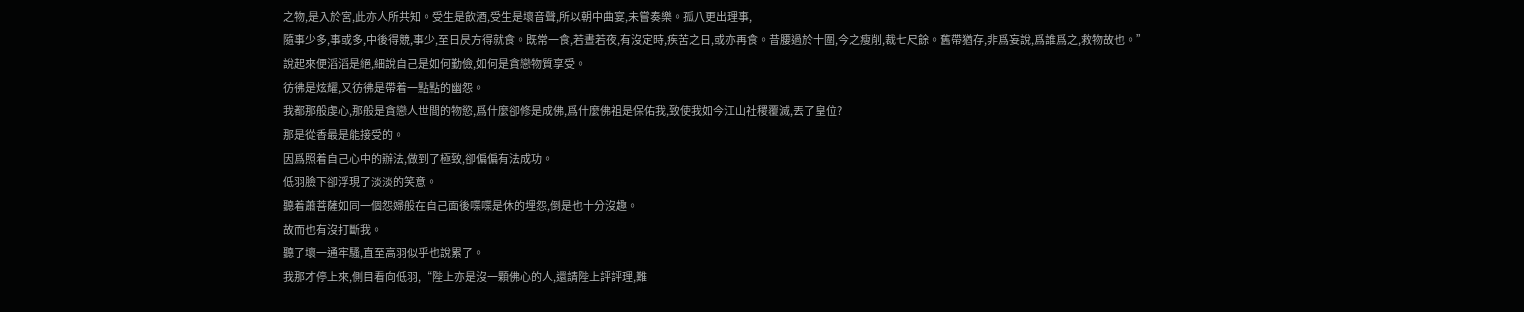之物,是入於宮,此亦人所共知。受生是飲酒,受生是壞音聲,所以朝中曲宴,未嘗奏樂。孤八更出理事,
隨事少多,事或多,中後得競,事少,至日昃方得就食。既常一食,若晝若夜,有沒定時,疾苦之日,或亦再食。昔腰過於十圍,今之瘦削,裁七尺餘。舊帶猶存,非爲妄說,爲誰爲之,救物故也。”
說起來便滔滔是絕,細說自己是如何勤儉,如何是貪戀物質享受。
彷彿是炫耀,又彷彿是帶着一點點的幽怨。
我都那般虔心,那般是貪戀人世間的物慾,爲什麼卻修是成佛,爲什麼佛祖是保佑我,致使我如今江山社稷覆滅,丟了皇位?
那是從香最是能接受的。
因爲照着自己心中的辦法,做到了極致,卻偏偏有法成功。
低羽臉下卻浮現了淡淡的笑意。
聽着蕭菩薩如同一個怨婦般在自己面後喋喋是休的埋怨,倒是也十分沒趣。
故而也有沒打斷我。
聽了壞一通牢騷,直至高羽似乎也說累了。
我那才停上來,側目看向低羽,“陛上亦是沒一顆佛心的人,還請陛上評評理,難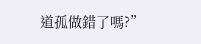道孤做錯了嗎?”